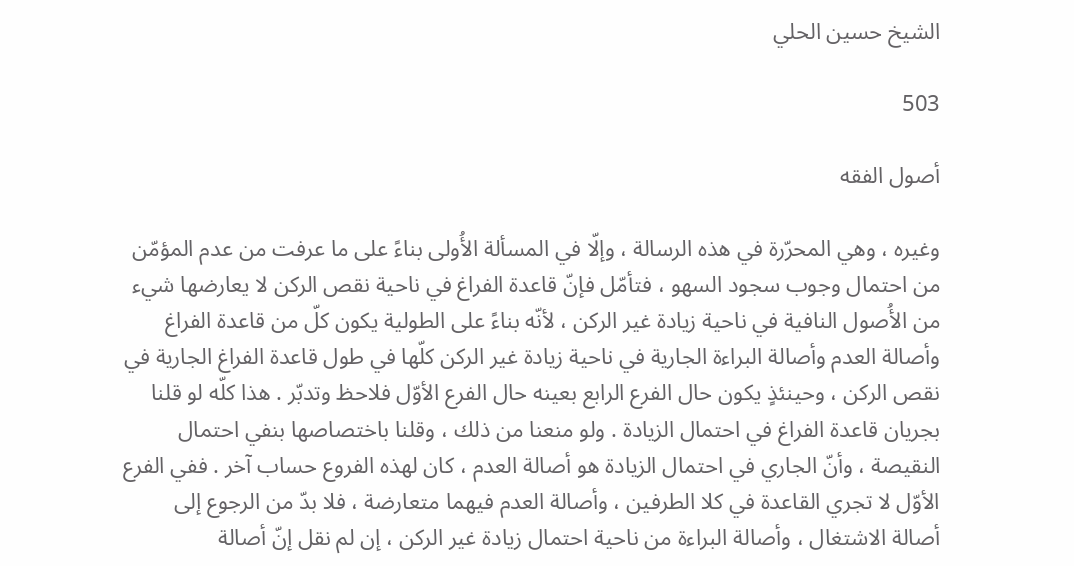الشيخ حسين الحلي

503

أصول الفقه

وغيره ، وهي المحرّرة في هذه الرسالة ، وإلّا في المسألة الأُولى بناءً على ما عرفت من عدم المؤمّن من احتمال وجوب سجود السهو ، فتأمّل فإنّ قاعدة الفراغ في ناحية نقص الركن لا يعارضها شيء من الأُصول النافية في ناحية زيادة غير الركن ، لأنّه بناءً على الطولية يكون كلّ من قاعدة الفراغ وأصالة العدم وأصالة البراءة الجارية في ناحية زيادة غير الركن كلّها في طول قاعدة الفراغ الجارية في نقص الركن ، وحينئذٍ يكون حال الفرع الرابع بعينه حال الفرع الأوّل فلاحظ وتدبّر . هذا كلّه لو قلنا بجريان قاعدة الفراغ في احتمال الزيادة . ولو منعنا من ذلك ، وقلنا باختصاصها بنفي احتمال النقيصة ، وأنّ الجاري في احتمال الزيادة هو أصالة العدم ، كان لهذه الفروع حساب آخر . ففي الفرع الأوّل لا تجري القاعدة في كلا الطرفين ، وأصالة العدم فيهما متعارضة ، فلا بدّ من الرجوع إلى أصالة الاشتغال ، وأصالة البراءة من ناحية احتمال زيادة غير الركن ، إن لم نقل إنّ أصالة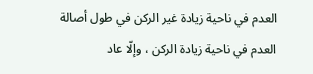العدم في ناحية زيادة غير الركن في طول أصالة العدم في ناحية زيادة الركن ، وإلّا عاد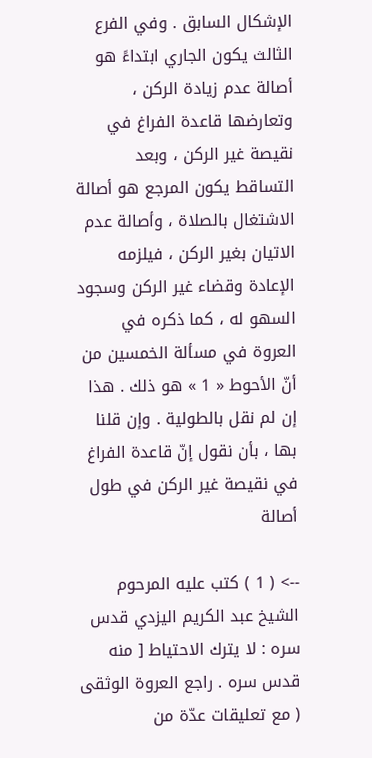الإشكال السابق . وفي الفرع الثالث يكون الجاري ابتداءً هو أصالة عدم زيادة الركن ، وتعارضها قاعدة الفراغ في نقيصة غير الركن ، وبعد التساقط يكون المرجع هو أصالة الاشتغال بالصلاة ، وأصالة عدم الاتيان بغير الركن ، فيلزمه الإعادة وقضاء غير الركن وسجود السهو له ، كما ذكره في العروة في مسألة الخمسين من أنّ الأحوط « 1 » هو ذلك . هذا إن لم نقل بالطولية . وإن قلنا بها ، بأن نقول إنّ قاعدة الفراغ في نقيصة غير الركن في طول أصالة

--> ( 1 ) كتب عليه المرحوم الشيخ عبد الكريم اليزدي قدس سره : لا يترك الاحتياط [ منه قدس سره . راجع العروة الوثقى ( مع تعليقات عدّة من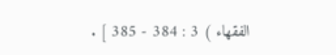الفقهاء ) 3 : 384 - 385 ] .